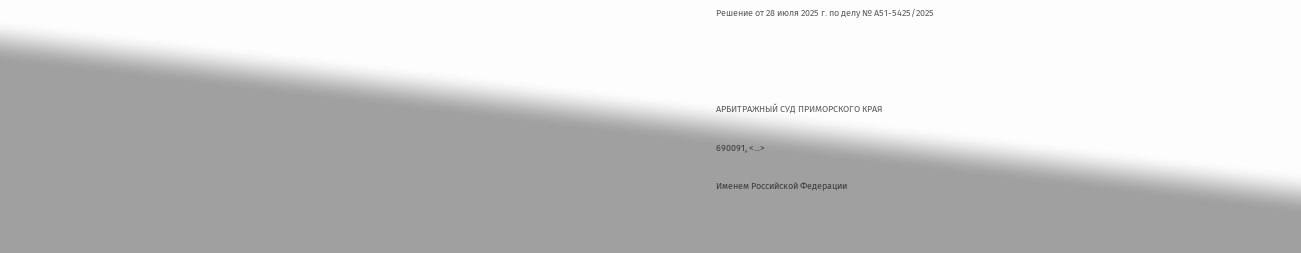Решение от 28 июля 2025 г. по делу № А51-5425/2025




АРБИТРАЖНЫЙ СУД ПРИМОРСКОГО КРАЯ

690091, <...>

Именем Российской Федерации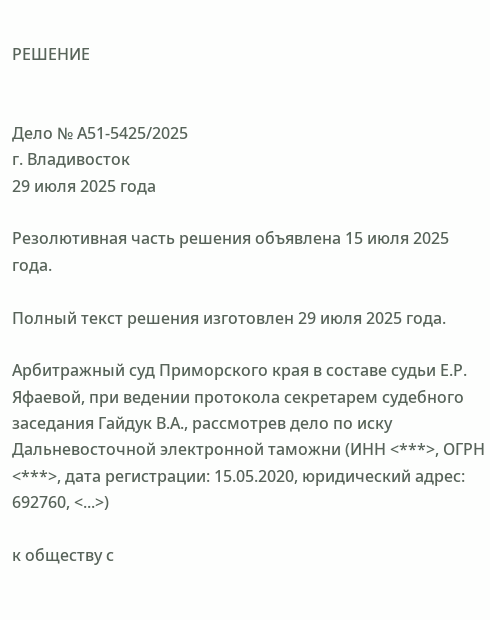РЕШЕНИЕ


Дело № А51-5425/2025
г. Владивосток
29 июля 2025 года

Резолютивная часть решения объявлена 15 июля 2025 года.

Полный текст решения изготовлен 29 июля 2025 года.

Арбитражный суд Приморского края в составе судьи Е.Р. Яфаевой, при ведении протокола секретарем судебного заседания Гайдук В.А., рассмотрев дело по иску Дальневосточной электронной таможни (ИНН <***>, ОГРН <***>, дата регистрации: 15.05.2020, юридический адрес: 692760, <...>)

к обществу с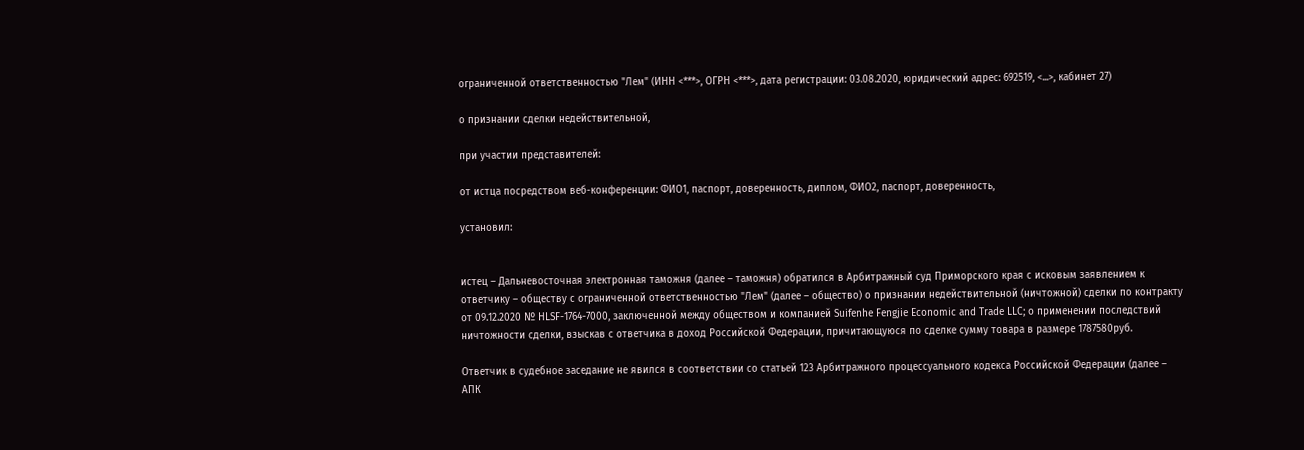ограниченной ответственностью "Лем" (ИНН <***>, ОГРН <***>, дата регистрации: 03.08.2020, юридический адрес: 692519, <...>, кабинет 27)

о признании сделки недействительной,

при участии представителей:

от истца посредством веб-конференции: ФИО1, паспорт, доверенность, диплом, ФИО2, паспорт, доверенность,

установил:


истец – Дальневосточная электронная таможня (далее – таможня) обратился в Арбитражный суд Приморского края с исковым заявлением к ответчику – обществу с ограниченной ответственностью "Лем" (далее – общество) о признании недействительной (ничтожной) сделки по контракту от 09.12.2020 № HLSF-1764-7000, заключенной между обществом и компанией Suifenhe Fengjie Economic and Trade LLC; о применении последствий ничтожности сделки, взыскав с ответчика в доход Российской Федерации, причитающуюся по сделке сумму товара в размере 1787580руб.

Ответчик в судебное заседание не явился в соответствии со статьей 123 Арбитражного процессуального кодекса Российской Федерации (далее – АПК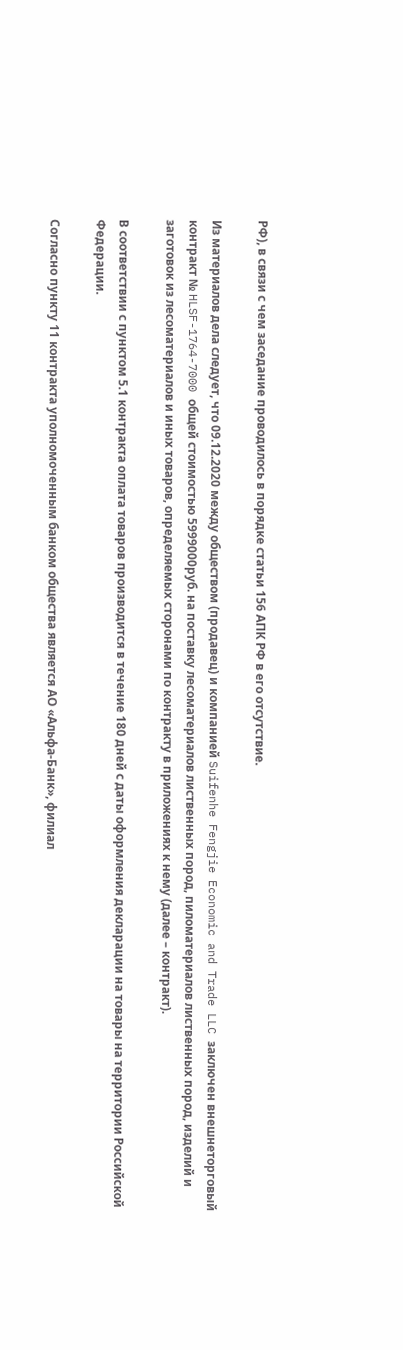РФ), в связи с чем заседание проводилось в порядке статьи 156 АПК РФ в его отсутствие.

Из материалов дела следует, что 09.12.2020 между обществом (продавец) и компанией Suifenhe Fengjie Economic and Trade LLC заключен внешнеторговый контракт № HLSF-1764-7000 общей стоимостью 5999000руб. на поставку лесоматериалов лиственных пород, пиломатериалов лиственных пород, изделий и заготовок из лесоматериалов и иных товаров, определяемых сторонами по контракту в приложениях к нему (далее – контракт).

В соответствии с пунктом 5.1 контракта оплата товаров производится в течение 180 дней с даты оформления декларации на товары на территории Российской Федерации.

Согласно пункту 11 контракта уполномоченным банком общества является АО «Альфа-Банк», филиал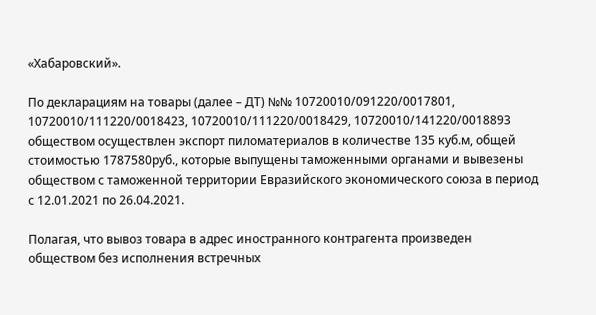«Хабаровский».

По декларациям на товары (далее – ДТ) №№ 10720010/091220/0017801, 10720010/111220/0018423, 10720010/111220/0018429, 10720010/141220/0018893 обществом осуществлен экспорт пиломатериалов в количестве 135 куб.м, общей стоимостью 1787580руб., которые выпущены таможенными органами и вывезены обществом с таможенной территории Евразийского экономического союза в период с 12.01.2021 по 26.04.2021.

Полагая, что вывоз товара в адрес иностранного контрагента произведен обществом без исполнения встречных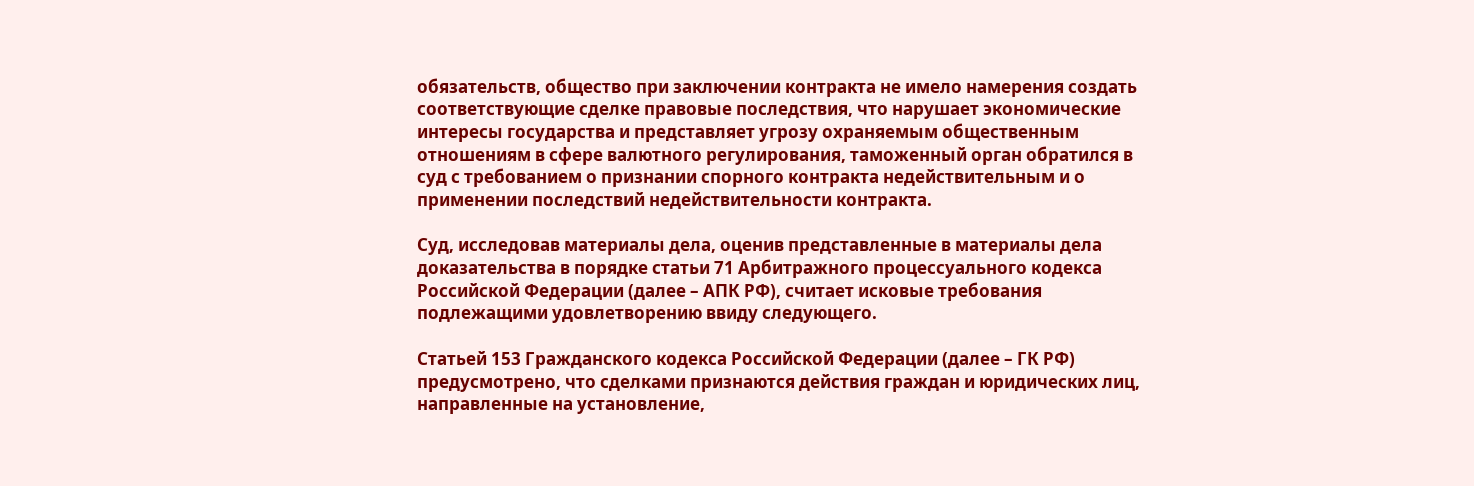обязательств, общество при заключении контракта не имело намерения создать соответствующие сделке правовые последствия, что нарушает экономические интересы государства и представляет угрозу охраняемым общественным отношениям в сфере валютного регулирования, таможенный орган обратился в суд с требованием о признании спорного контракта недействительным и о применении последствий недействительности контракта.

Суд, исследовав материалы дела, оценив представленные в материалы дела доказательства в порядке статьи 71 Арбитражного процессуального кодекса Российской Федерации (далее – АПК РФ), считает исковые требования подлежащими удовлетворению ввиду следующего.

Статьей 153 Гражданского кодекса Российской Федерации (далее – ГК РФ) предусмотрено, что сделками признаются действия граждан и юридических лиц, направленные на установление,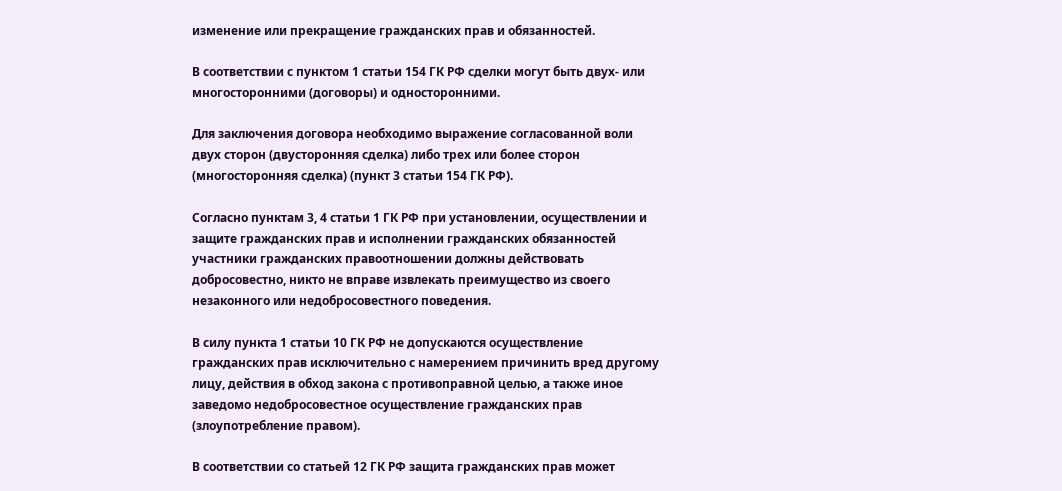изменение или прекращение гражданских прав и обязанностей.

В соответствии с пунктом 1 статьи 154 ГК РФ сделки могут быть двух- или многосторонними (договоры) и односторонними.

Для заключения договора необходимо выражение согласованной воли двух сторон (двусторонняя сделка) либо трех или более сторон (многосторонняя сделка) (пункт 3 статьи 154 ГК РФ).

Согласно пунктам 3, 4 статьи 1 ГК РФ при установлении, осуществлении и защите гражданских прав и исполнении гражданских обязанностей участники гражданских правоотношении должны действовать добросовестно, никто не вправе извлекать преимущество из своего незаконного или недобросовестного поведения.

В силу пункта 1 статьи 10 ГК РФ не допускаются осуществление гражданских прав исключительно с намерением причинить вред другому лицу, действия в обход закона с противоправной целью, а также иное заведомо недобросовестное осуществление гражданских прав (злоупотребление правом).

В соответствии со статьей 12 ГК РФ защита гражданских прав может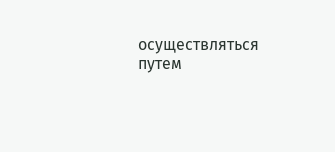осуществляться путем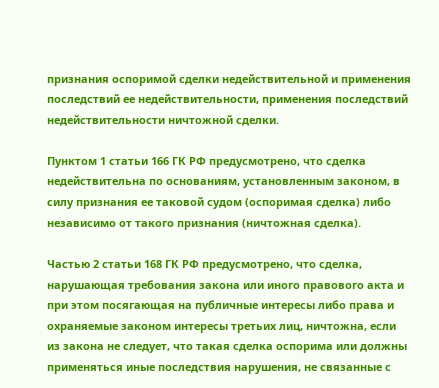признания оспоримой сделки недействительной и применения последствий ее недействительности, применения последствий недействительности ничтожной сделки.

Пунктом 1 статьи 166 ГК РФ предусмотрено, что сделка недействительна по основаниям, установленным законом, в силу признания ее таковой судом (оспоримая сделка) либо независимо от такого признания (ничтожная сделка).

Частью 2 статьи 168 ГК РФ предусмотрено, что сделка, нарушающая требования закона или иного правового акта и при этом посягающая на публичные интересы либо права и охраняемые законом интересы третьих лиц, ничтожна, если из закона не следует, что такая сделка оспорима или должны применяться иные последствия нарушения, не связанные с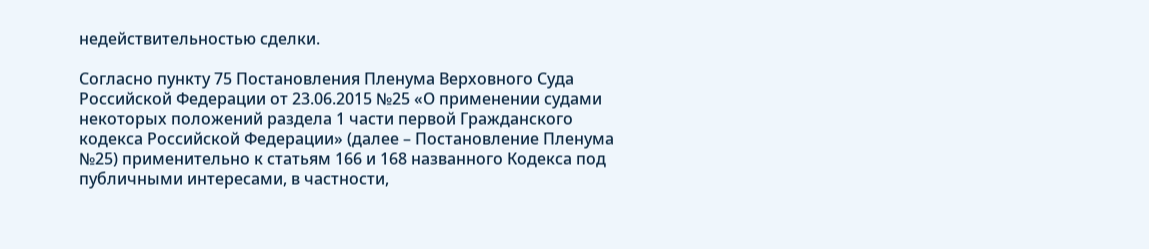недействительностью сделки.

Согласно пункту 75 Постановления Пленума Верховного Суда Российской Федерации от 23.06.2015 №25 «О применении судами некоторых положений раздела 1 части первой Гражданского кодекса Российской Федерации» (далее – Постановление Пленума №25) применительно к статьям 166 и 168 названного Кодекса под публичными интересами, в частности,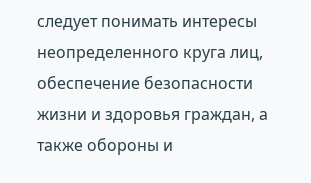следует понимать интересы неопределенного круга лиц, обеспечение безопасности жизни и здоровья граждан, а также обороны и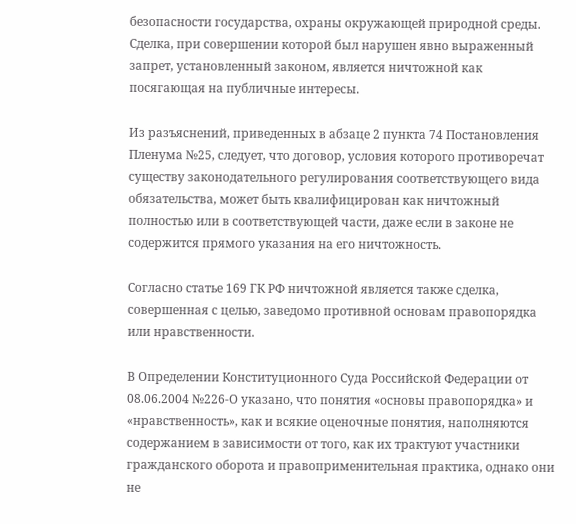безопасности государства, охраны окружающей природной среды. Сделка, при совершении которой был нарушен явно выраженный запрет, установленный законом, является ничтожной как посягающая на публичные интересы.

Из разъяснений, приведенных в абзаце 2 пункта 74 Постановления Пленума №25, следует, что договор, условия которого противоречат существу законодательного регулирования соответствующего вида обязательства, может быть квалифицирован как ничтожный полностью или в соответствующей части, даже если в законе не содержится прямого указания на его ничтожность.

Согласно статье 169 ГК РФ ничтожной является также сделка, совершенная с целью, заведомо противной основам правопорядка или нравственности.

В Определении Конституционного Суда Российской Федерации от 08.06.2004 №226-О указано, что понятия «основы правопорядка» и «нравственность», как и всякие оценочные понятия, наполняются содержанием в зависимости от того, как их трактуют участники гражданского оборота и правоприменительная практика, однако они не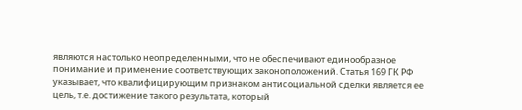являются настолько неопределенными, что не обеспечивают единообразное понимание и применение соответствующих законоположений. Статья 169 ГК РФ указывает, что квалифицирующим признаком антисоциальной сделки является ее цель, т.е. достижение такого результата, который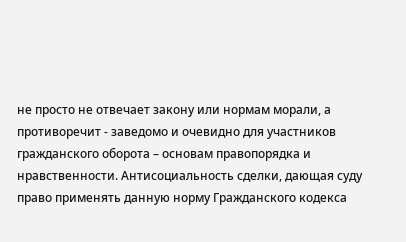не просто не отвечает закону или нормам морали, а противоречит - заведомо и очевидно для участников гражданского оборота – основам правопорядка и нравственности. Антисоциальность сделки, дающая суду право применять данную норму Гражданского кодекса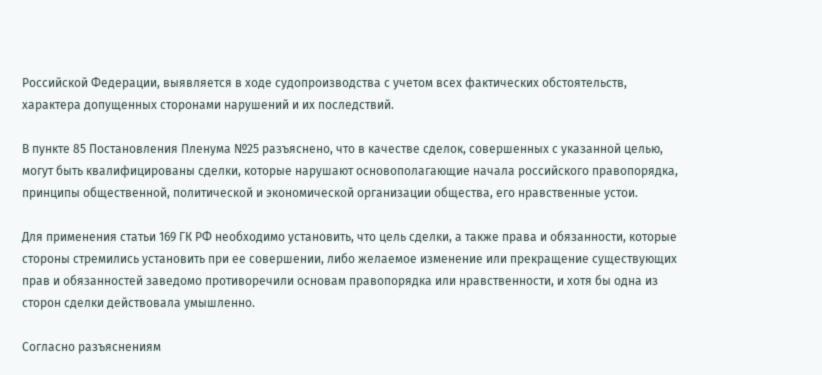Российской Федерации, выявляется в ходе судопроизводства с учетом всех фактических обстоятельств, характера допущенных сторонами нарушений и их последствий.

В пункте 85 Постановления Пленума №25 разъяснено, что в качестве сделок, совершенных с указанной целью, могут быть квалифицированы сделки, которые нарушают основополагающие начала российского правопорядка, принципы общественной, политической и экономической организации общества, его нравственные устои.

Для применения статьи 169 ГК РФ необходимо установить, что цель сделки, а также права и обязанности, которые стороны стремились установить при ее совершении, либо желаемое изменение или прекращение существующих прав и обязанностей заведомо противоречили основам правопорядка или нравственности, и хотя бы одна из сторон сделки действовала умышленно.

Согласно разъяснениям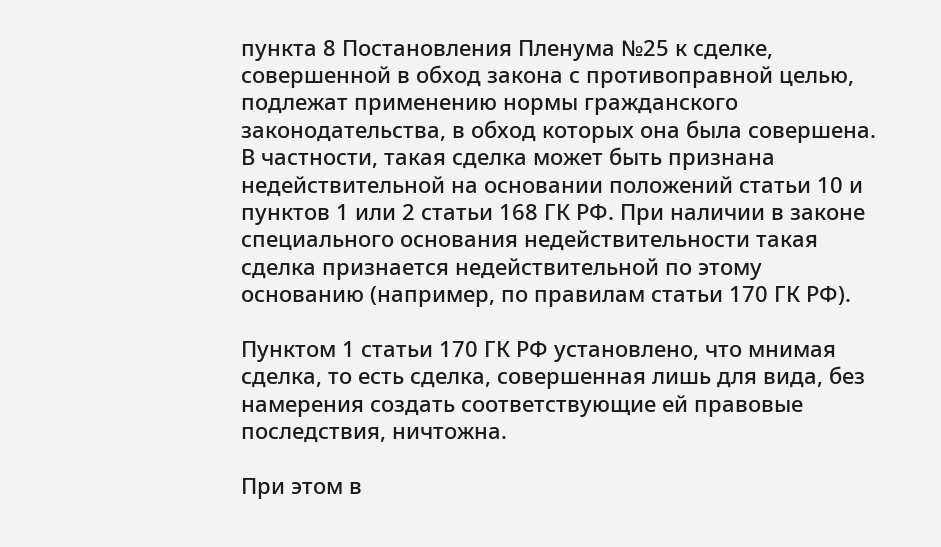пункта 8 Постановления Пленума №25 к сделке, совершенной в обход закона с противоправной целью, подлежат применению нормы гражданского законодательства, в обход которых она была совершена. В частности, такая сделка может быть признана недействительной на основании положений статьи 10 и пунктов 1 или 2 статьи 168 ГК РФ. При наличии в законе специального основания недействительности такая сделка признается недействительной по этому основанию (например, по правилам статьи 170 ГК РФ).

Пунктом 1 статьи 170 ГК РФ установлено, что мнимая сделка, то есть сделка, совершенная лишь для вида, без намерения создать соответствующие ей правовые последствия, ничтожна.

При этом в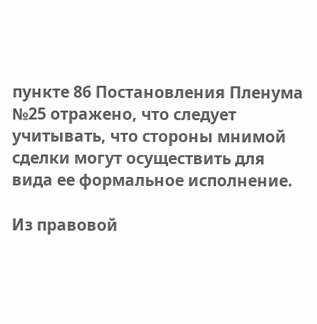пункте 86 Постановления Пленума №25 отражено, что следует учитывать, что стороны мнимой сделки могут осуществить для вида ее формальное исполнение.

Из правовой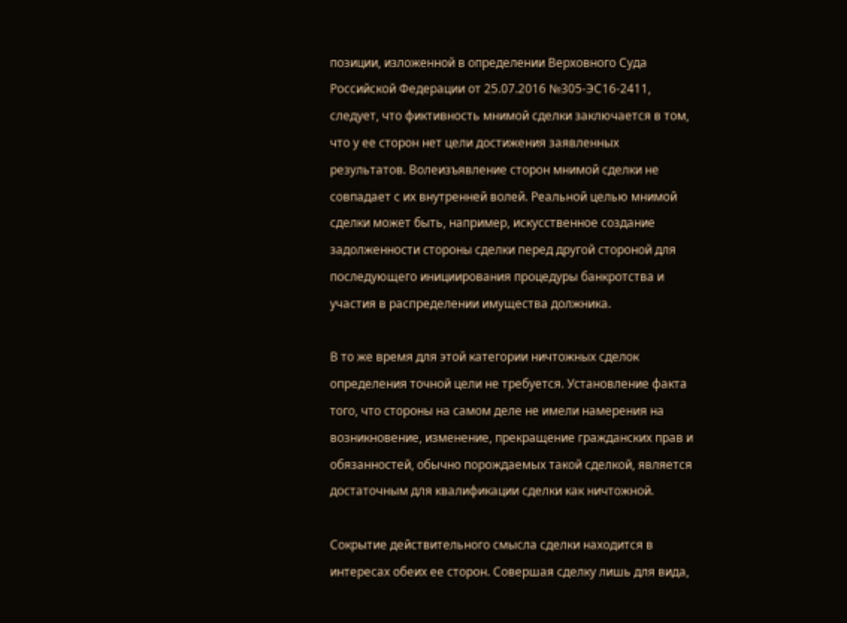позиции, изложенной в определении Верховного Суда Российской Федерации от 25.07.2016 №305-ЭС16-2411, следует, что фиктивность мнимой сделки заключается в том, что у ее сторон нет цели достижения заявленных результатов. Волеизъявление сторон мнимой сделки не совпадает с их внутренней волей. Реальной целью мнимой сделки может быть, например, искусственное создание задолженности стороны сделки перед другой стороной для последующего инициирования процедуры банкротства и участия в распределении имущества должника.

В то же время для этой категории ничтожных сделок определения точной цели не требуется. Установление факта того, что стороны на самом деле не имели намерения на возникновение, изменение, прекращение гражданских прав и обязанностей, обычно порождаемых такой сделкой, является достаточным для квалификации сделки как ничтожной.

Сокрытие действительного смысла сделки находится в интересах обеих ее сторон. Совершая сделку лишь для вида,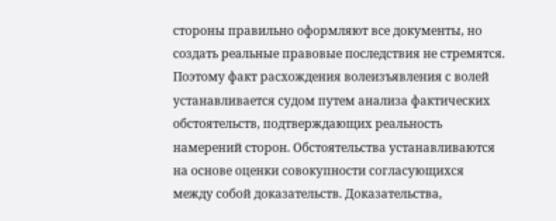стороны правильно оформляют все документы, но создать реальные правовые последствия не стремятся. Поэтому факт расхождения волеизъявления с волей устанавливается судом путем анализа фактических обстоятельств, подтверждающих реальность намерений сторон. Обстоятельства устанавливаются на основе оценки совокупности согласующихся между собой доказательств. Доказательства,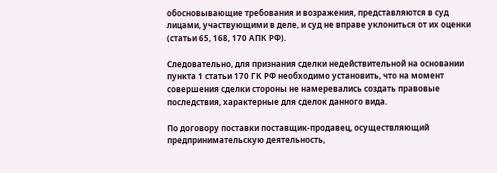обосновывающие требования и возражения, представляются в суд лицами, участвующими в деле, и суд не вправе уклониться от их оценки (статьи 65, 168, 170 АПК РФ).

Следовательно, для признания сделки недействительной на основании пункта 1 статьи 170 ГК РФ необходимо установить, что на момент совершения сделки стороны не намеревались создать правовые последствия, характерные для сделок данного вида.

По договору поставки поставщик-продавец, осуществляющий предпринимательскую деятельность,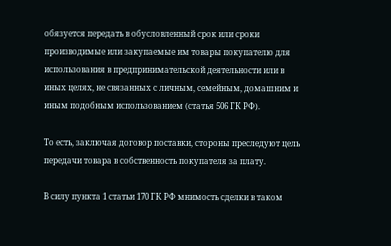обязуется передать в обусловленный срок или сроки производимые или закупаемые им товары покупателю для использования в предпринимательской деятельности или в иных целях, не связанных с личным, семейным, домашним и иным подобным использованием (статья 506 ГК РФ).

То есть, заключая договор поставки, стороны преследуют цель передачи товара в собственность покупателя за плату.

В силу пункта 1 статьи 170 ГК РФ мнимость сделки в таком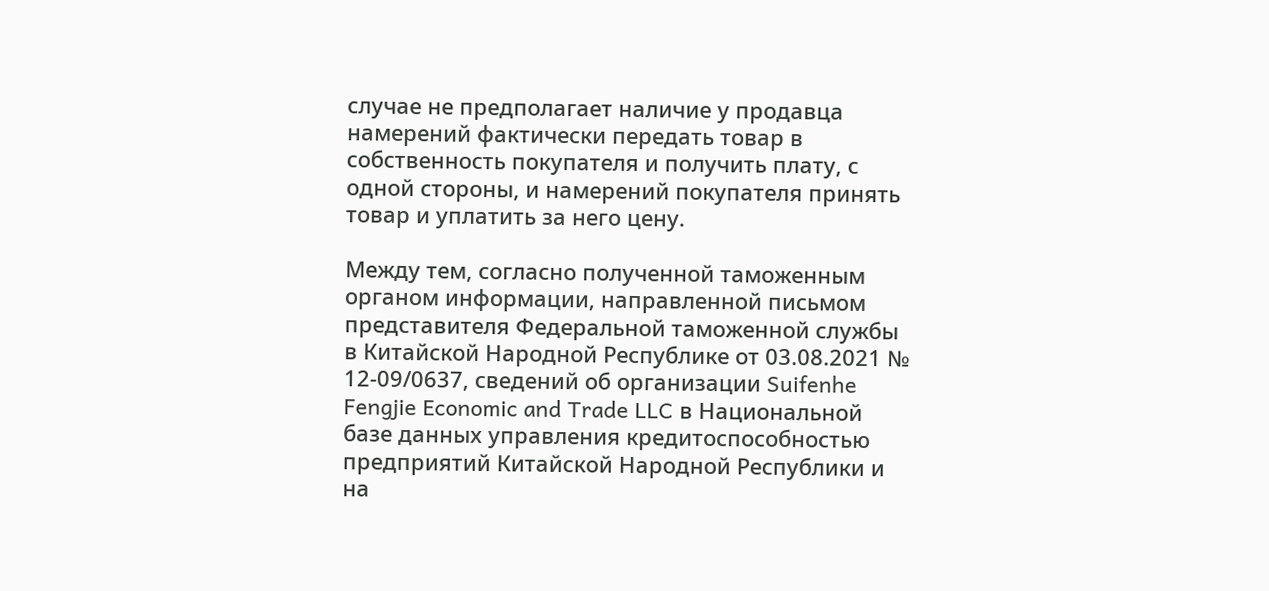случае не предполагает наличие у продавца намерений фактически передать товар в собственность покупателя и получить плату, с одной стороны, и намерений покупателя принять товар и уплатить за него цену.

Между тем, согласно полученной таможенным органом информации, направленной письмом представителя Федеральной таможенной службы в Китайской Народной Республике от 03.08.2021 № 12-09/0637, сведений об организации Suifenhe Fengjie Economic and Trade LLC в Национальной базе данных управления кредитоспособностью предприятий Китайской Народной Республики и на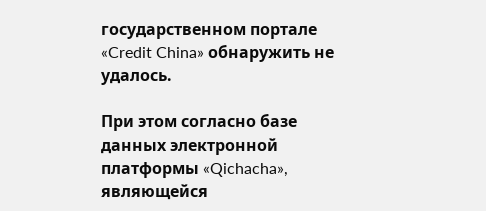государственном портале «Credit China» обнаружить не удалось.

При этом согласно базе данных электронной платформы «Qichacha», являющейся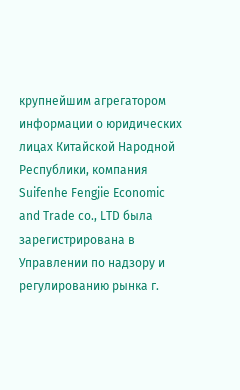крупнейшим агрегатором информации о юридических лицах Китайской Народной Республики, компания Suifenhe Fengjie Economic and Trade co., LTD была зарегистрирована в Управлении по надзору и регулированию рынка г.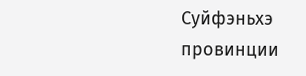Суйфэньхэ провинции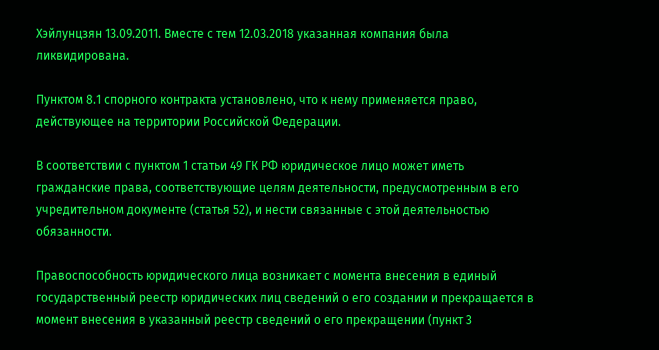Хэйлунцзян 13.09.2011. Вместе с тем 12.03.2018 указанная компания была ликвидирована.

Пунктом 8.1 спорного контракта установлено, что к нему применяется право, действующее на территории Российской Федерации.

В соответствии с пунктом 1 статьи 49 ГК РФ юридическое лицо может иметь гражданские права, соответствующие целям деятельности, предусмотренным в его учредительном документе (статья 52), и нести связанные с этой деятельностью обязанности.

Правоспособность юридического лица возникает с момента внесения в единый государственный реестр юридических лиц сведений о его создании и прекращается в момент внесения в указанный реестр сведений о его прекращении (пункт 3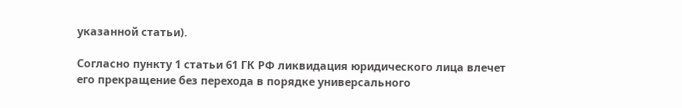указанной статьи).

Согласно пункту 1 статьи 61 ГК РФ ликвидация юридического лица влечет его прекращение без перехода в порядке универсального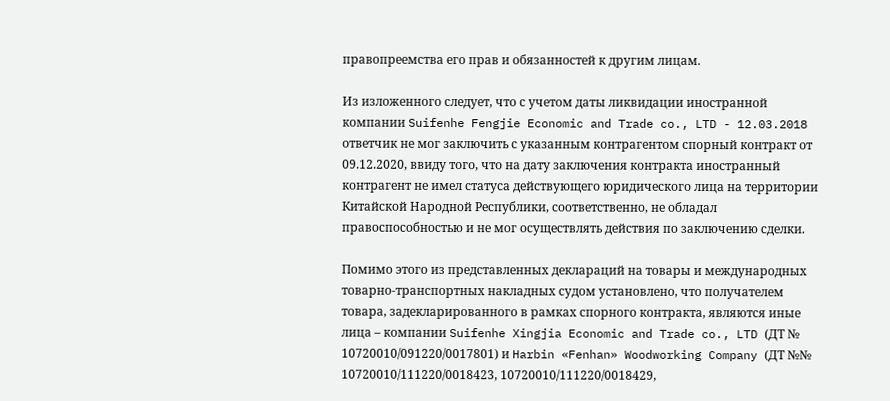правопреемства его прав и обязанностей к другим лицам.

Из изложенного следует, что с учетом даты ликвидации иностранной компании Suifenhe Fengjie Economic and Trade co., LTD - 12.03.2018 ответчик не мог заключить с указанным контрагентом спорный контракт от 09.12.2020, ввиду того, что на дату заключения контракта иностранный контрагент не имел статуса действующего юридического лица на территории Китайской Народной Республики, соответственно, не обладал правоспособностью и не мог осуществлять действия по заключению сделки.

Помимо этого из представленных деклараций на товары и международных товарно-транспортных накладных судом установлено, что получателем товара, задекларированного в рамках спорного контракта, являются иные лица – компании Suifenhe Xingjia Economic and Trade co., LTD (ДТ № 10720010/091220/0017801) и Harbin «Fenhan» Woodworking Company (ДТ №№ 10720010/111220/0018423, 10720010/111220/0018429,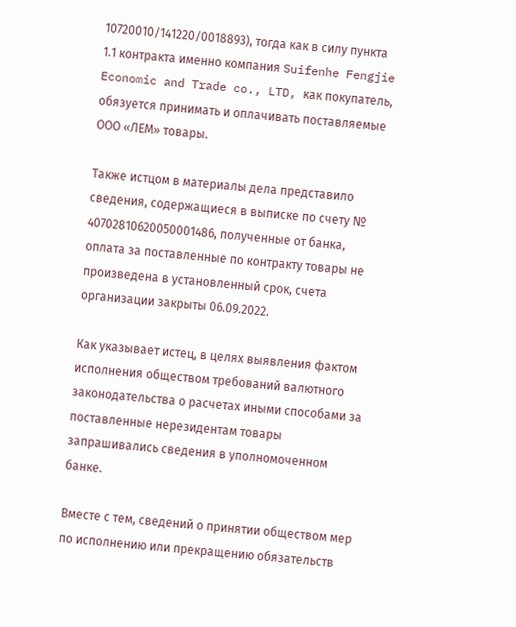10720010/141220/0018893), тогда как в силу пункта 1.1 контракта именно компания Suifenhe Fengjie Economic and Trade co., LTD, как покупатель, обязуется принимать и оплачивать поставляемые ООО «ЛЕМ» товары.

Также истцом в материалы дела представило сведения, содержащиеся в выписке по счету № 40702810620050001486, полученные от банка, оплата за поставленные по контракту товары не произведена в установленный срок, счета организации закрыты 06.09.2022.

Как указывает истец, в целях выявления фактом исполнения обществом требований валютного законодательства о расчетах иными способами за поставленные нерезидентам товары запрашивались сведения в уполномоченном банке.

Вместе с тем, сведений о принятии обществом мер по исполнению или прекращению обязательств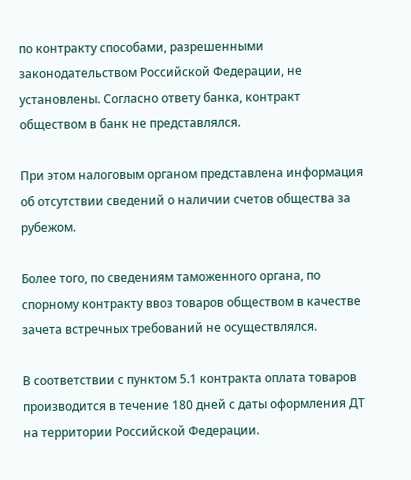по контракту способами, разрешенными законодательством Российской Федерации, не установлены. Согласно ответу банка, контракт обществом в банк не представлялся.

При этом налоговым органом представлена информация об отсутствии сведений о наличии счетов общества за рубежом.

Более того, по сведениям таможенного органа, по спорному контракту ввоз товаров обществом в качестве зачета встречных требований не осуществлялся.

В соответствии с пунктом 5.1 контракта оплата товаров производится в течение 180 дней с даты оформления ДТ на территории Российской Федерации.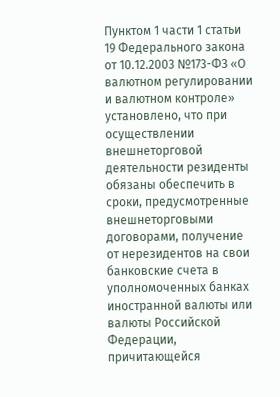Пунктом 1 части 1 статьи 19 Федерального закона от 10.12.2003 №173-ФЗ «О валютном регулировании и валютном контроле» установлено, что при осуществлении внешнеторговой деятельности резиденты обязаны обеспечить в сроки, предусмотренные внешнеторговыми договорами, получение от нерезидентов на свои банковские счета в уполномоченных банках иностранной валюты или валюты Российской Федерации, причитающейся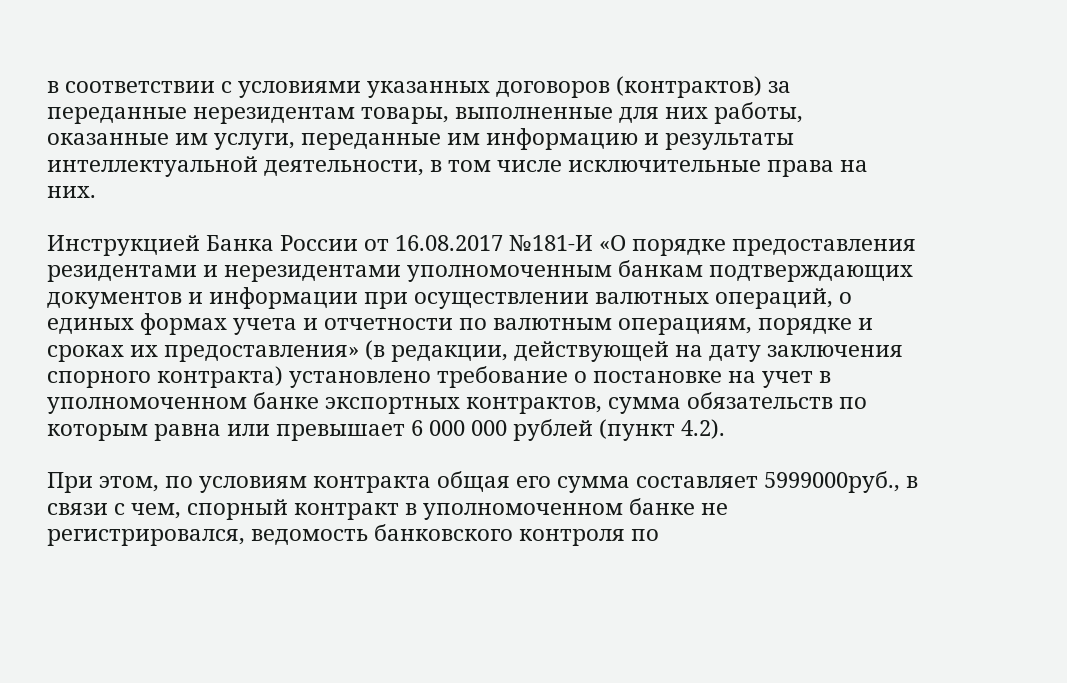в соответствии с условиями указанных договоров (контрактов) за переданные нерезидентам товары, выполненные для них работы, оказанные им услуги, переданные им информацию и результаты интеллектуальной деятельности, в том числе исключительные права на них.

Инструкцией Банка России от 16.08.2017 №181-И «О порядке предоставления резидентами и нерезидентами уполномоченным банкам подтверждающих документов и информации при осуществлении валютных операций, о единых формах учета и отчетности по валютным операциям, порядке и сроках их предоставления» (в редакции, действующей на дату заключения спорного контракта) установлено требование о постановке на учет в уполномоченном банке экспортных контрактов, сумма обязательств по которым равна или превышает 6 000 000 рублей (пункт 4.2).

При этом, по условиям контракта общая его сумма составляет 5999000руб., в связи с чем, спорный контракт в уполномоченном банке не регистрировался, ведомость банковского контроля по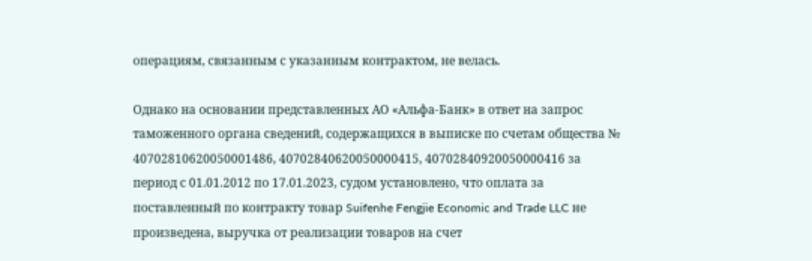операциям, связанным с указанным контрактом, не велась.

Однако на основании представленных АО «Альфа-Банк» в ответ на запрос таможенного органа сведений, содержащихся в выписке по счетам общества № 40702810620050001486, 40702840620050000415, 40702840920050000416 за период с 01.01.2012 по 17.01.2023, судом установлено, что оплата за поставленный по контракту товар Suifenhe Fengjie Economic and Trade LLC не произведена, выручка от реализации товаров на счет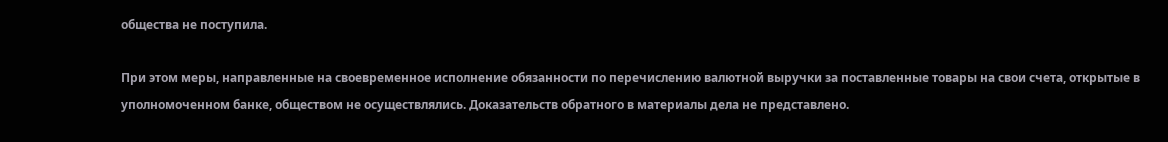общества не поступила.

При этом меры, направленные на своевременное исполнение обязанности по перечислению валютной выручки за поставленные товары на свои счета, открытые в уполномоченном банке, обществом не осуществлялись. Доказательств обратного в материалы дела не представлено.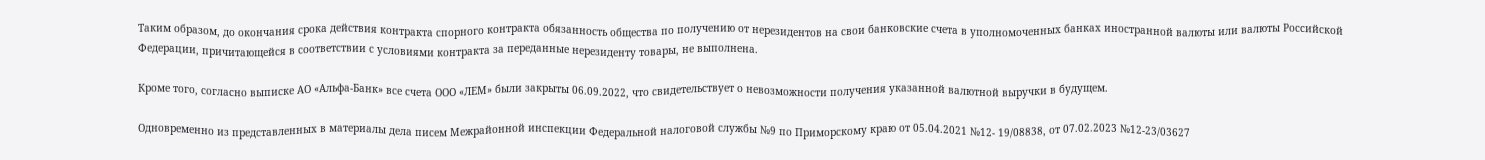Таким образом, до окончания срока действия контракта спорного контракта обязанность общества по получению от нерезидентов на свои банковские счета в уполномоченных банках иностранной валюты или валюты Российской Федерации, причитающейся в соответствии с условиями контракта за переданные нерезиденту товары, не выполнена.

Кроме того, согласно выписке АО «Альфа-Банк» все счета ООО «ЛЕМ» были закрыты 06.09.2022, что свидетельствует о невозможности получения указанной валютной выручки в будущем.

Одновременно из представленных в материалы дела писем Межрайонной инспекции Федеральной налоговой службы №9 по Приморскому краю от 05.04.2021 №12- 19/08838, от 07.02.2023 №12-23/03627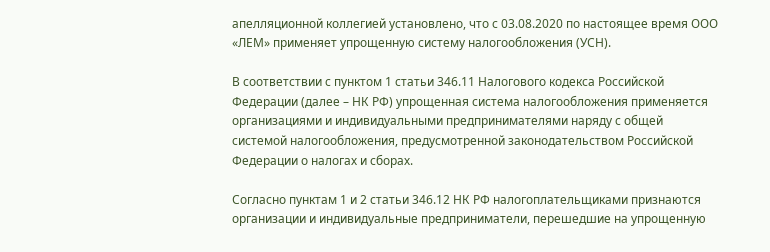апелляционной коллегией установлено, что с 03.08.2020 по настоящее время ООО «ЛЕМ» применяет упрощенную систему налогообложения (УСН).

В соответствии с пунктом 1 статьи 346.11 Налогового кодекса Российской Федерации (далее – НК РФ) упрощенная система налогообложения применяется организациями и индивидуальными предпринимателями наряду с общей системой налогообложения, предусмотренной законодательством Российской Федерации о налогах и сборах.

Согласно пунктам 1 и 2 статьи 346.12 НК РФ налогоплательщиками признаются организации и индивидуальные предприниматели, перешедшие на упрощенную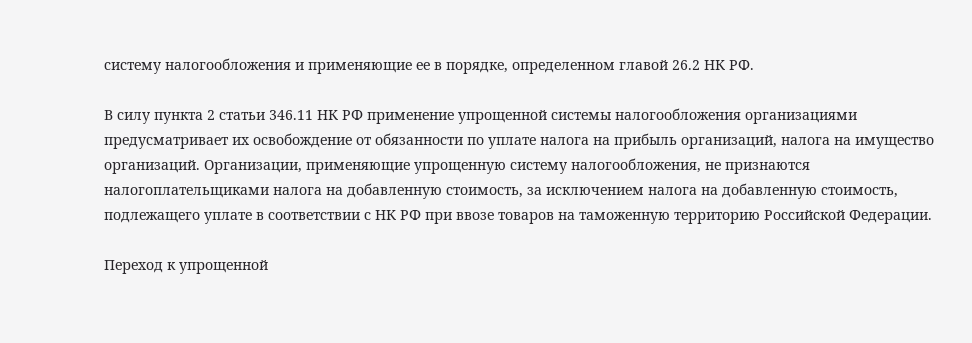систему налогообложения и применяющие ее в порядке, определенном главой 26.2 НК РФ.

В силу пункта 2 статьи 346.11 НК РФ применение упрощенной системы налогообложения организациями предусматривает их освобождение от обязанности по уплате налога на прибыль организаций, налога на имущество организаций. Организации, применяющие упрощенную систему налогообложения, не признаются налогоплательщиками налога на добавленную стоимость, за исключением налога на добавленную стоимость, подлежащего уплате в соответствии с НК РФ при ввозе товаров на таможенную территорию Российской Федерации.

Переход к упрощенной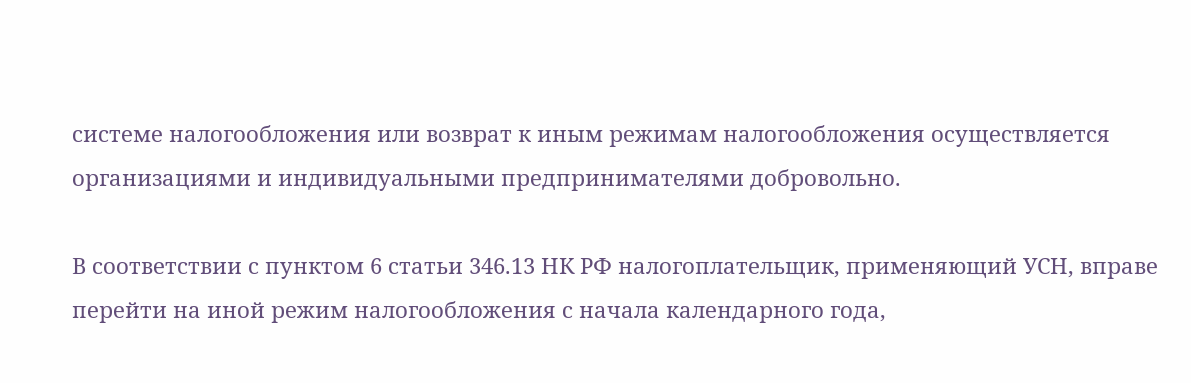системе налогообложения или возврат к иным режимам налогообложения осуществляется организациями и индивидуальными предпринимателями добровольно.

В соответствии с пунктом 6 статьи 346.13 НК РФ налогоплательщик, применяющий УСН, вправе перейти на иной режим налогообложения с начала календарного года,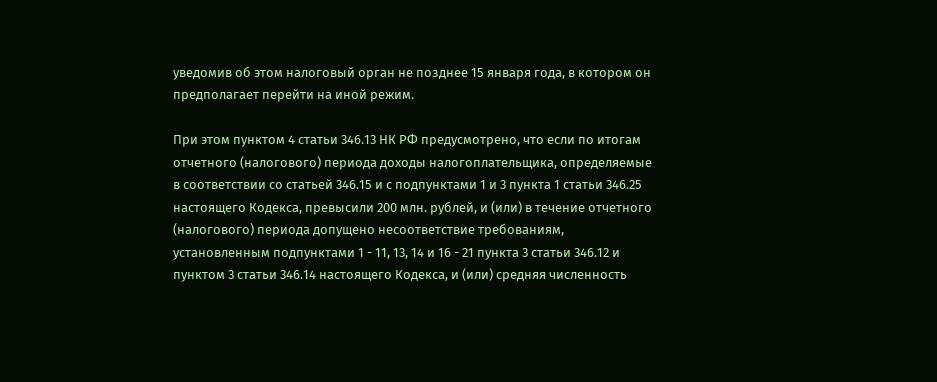уведомив об этом налоговый орган не позднее 15 января года, в котором он предполагает перейти на иной режим.

При этом пунктом 4 статьи 346.13 НК РФ предусмотрено, что если по итогам отчетного (налогового) периода доходы налогоплательщика, определяемые в соответствии со статьей 346.15 и с подпунктами 1 и 3 пункта 1 статьи 346.25 настоящего Кодекса, превысили 200 млн. рублей, и (или) в течение отчетного (налогового) периода допущено несоответствие требованиям, установленным подпунктами 1 - 11, 13, 14 и 16 - 21 пункта 3 статьи 346.12 и пунктом 3 статьи 346.14 настоящего Кодекса, и (или) средняя численность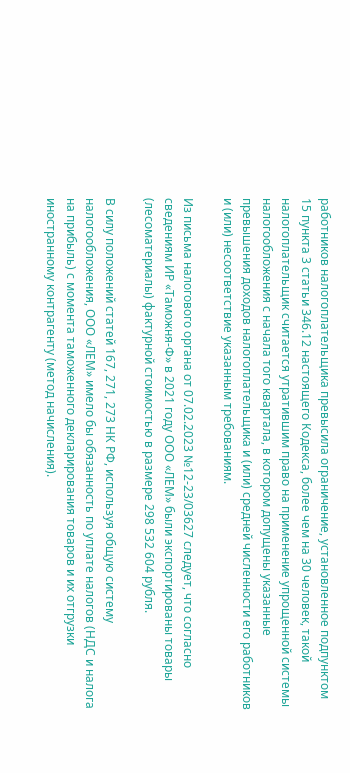работников налогоплательщика превысила ограничение, установленное подпунктом 15 пункта 3 статьи 346.12 настоящего Кодекса, более чем на 30 человек, такой налогоплательщик считается утратившим право на применение упрощенной системы налогообложения с начала того квартала, в котором допущены указанные превышения доходов налогоплательщика и (или) средней численности его работников и (или) несоответствие указанным требованиям.

Из письма налогового органа от 07.02.2023 №12-23/03627 следует, что согласно сведениям ИР «Таможня-Ф» в 2021 году ООО «ЛЕМ» были экспортированы товары (лесоматериалы) фактурной стоимостью в размере 298 532 604 рубля.

В силу положений статей 167, 271, 273 НК РФ, используя общую систему налогообложения, ООО «ЛЕМ» имело бы обязанность по уплате налогов (НДС и налога на прибыль) с момента таможенного декларирования товаров и их отгрузки иностранному контрагенту (метод начисления).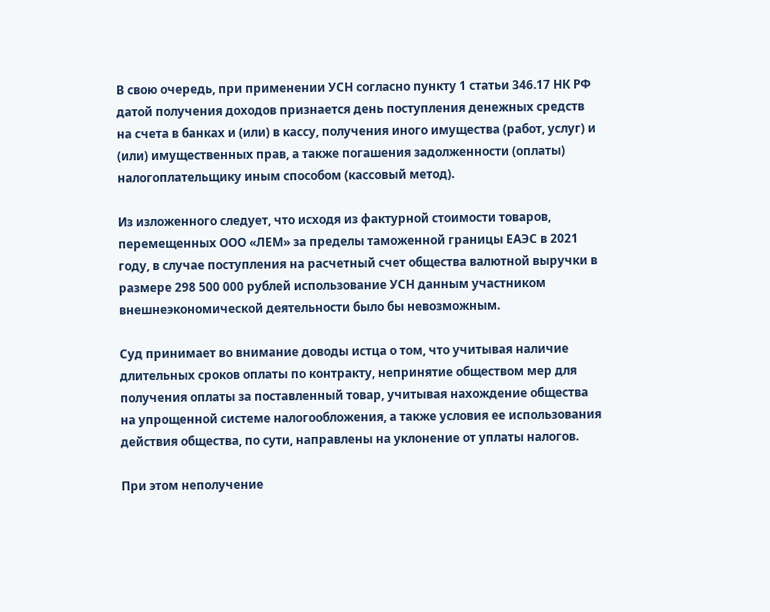В свою очередь, при применении УСН согласно пункту 1 статьи 346.17 НК РФ датой получения доходов признается день поступления денежных средств на счета в банках и (или) в кассу, получения иного имущества (работ, услуг) и (или) имущественных прав, а также погашения задолженности (оплаты) налогоплательщику иным способом (кассовый метод).

Из изложенного следует, что исходя из фактурной стоимости товаров, перемещенных ООО «ЛЕМ» за пределы таможенной границы ЕАЭС в 2021 году, в случае поступления на расчетный счет общества валютной выручки в размере 298 500 000 рублей использование УСН данным участником внешнеэкономической деятельности было бы невозможным.

Суд принимает во внимание доводы истца о том, что учитывая наличие длительных сроков оплаты по контракту, непринятие обществом мер для получения оплаты за поставленный товар, учитывая нахождение общества на упрощенной системе налогообложения, а также условия ее использования действия общества, по сути, направлены на уклонение от уплаты налогов.

При этом неполучение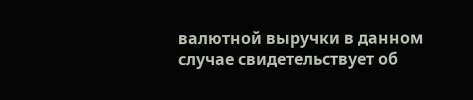валютной выручки в данном случае свидетельствует об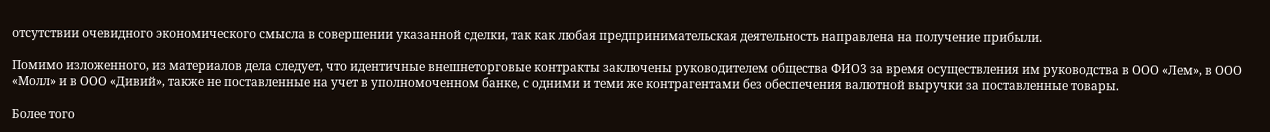отсутствии очевидного экономического смысла в совершении указанной сделки, так как любая предпринимательская деятельность направлена на получение прибыли.

Помимо изложенного, из материалов дела следует, что идентичные внешнеторговые контракты заключены руководителем общества ФИО3 за время осуществления им руководства в ООО «Лем», в ООО «Молл» и в ООО «Дивий», также не поставленные на учет в уполномоченном банке, с одними и теми же контрагентами без обеспечения валютной выручки за поставленные товары.

Более того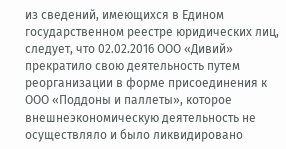из сведений, имеющихся в Едином государственном реестре юридических лиц, следует, что 02.02.2016 ООО «Дивий» прекратило свою деятельность путем реорганизации в форме присоединения к ООО «Поддоны и паллеты», которое внешнеэкономическую деятельность не осуществляло и было ликвидировано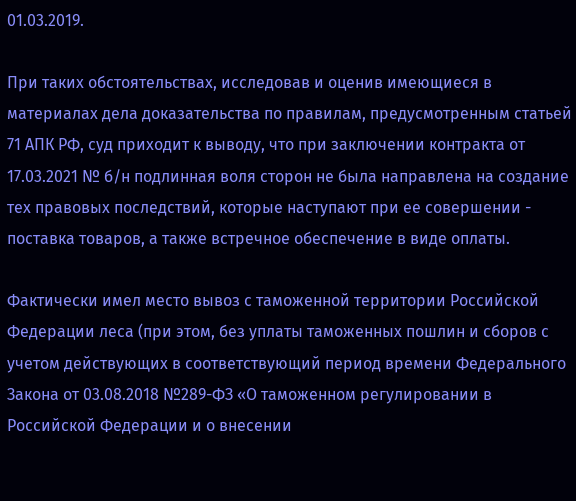01.03.2019.

При таких обстоятельствах, исследовав и оценив имеющиеся в материалах дела доказательства по правилам, предусмотренным статьей 71 АПК РФ, суд приходит к выводу, что при заключении контракта от 17.03.2021 № б/н подлинная воля сторон не была направлена на создание тех правовых последствий, которые наступают при ее совершении - поставка товаров, а также встречное обеспечение в виде оплаты.

Фактически имел место вывоз с таможенной территории Российской Федерации леса (при этом, без уплаты таможенных пошлин и сборов с учетом действующих в соответствующий период времени Федерального Закона от 03.08.2018 №289-ФЗ «О таможенном регулировании в Российской Федерации и о внесении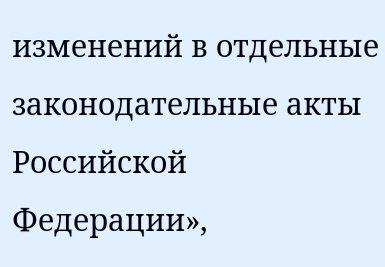изменений в отдельные законодательные акты Российской Федерации»,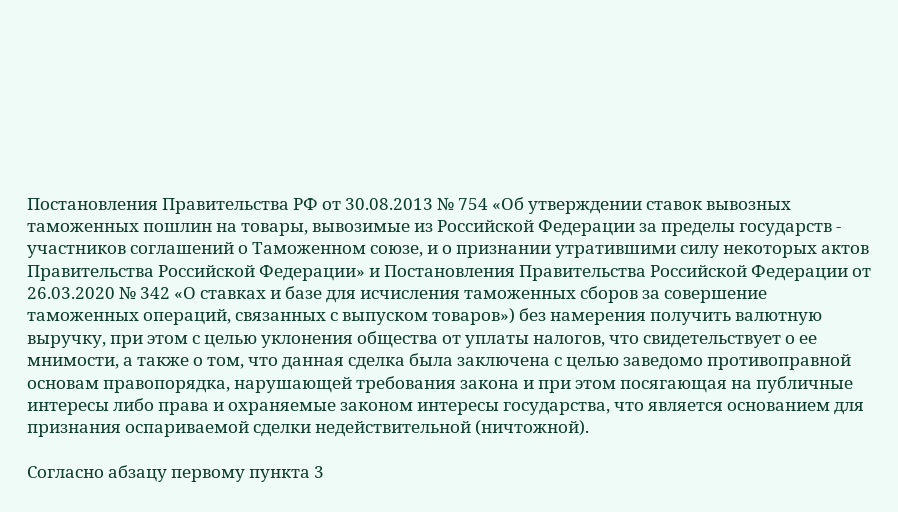Постановления Правительства РФ от 30.08.2013 № 754 «Об утверждении ставок вывозных таможенных пошлин на товары, вывозимые из Российской Федерации за пределы государств - участников соглашений о Таможенном союзе, и о признании утратившими силу некоторых актов Правительства Российской Федерации» и Постановления Правительства Российской Федерации от 26.03.2020 № 342 «О ставках и базе для исчисления таможенных сборов за совершение таможенных операций, связанных с выпуском товаров») без намерения получить валютную выручку, при этом с целью уклонения общества от уплаты налогов, что свидетельствует о ее мнимости, а также о том, что данная сделка была заключена с целью заведомо противоправной основам правопорядка, нарушающей требования закона и при этом посягающая на публичные интересы либо права и охраняемые законом интересы государства, что является основанием для признания оспариваемой сделки недействительной (ничтожной).

Согласно абзацу первому пункта 3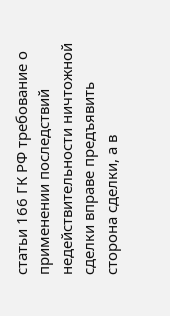статьи 166 ГК РФ требование о применении последствий недействительности ничтожной сделки вправе предъявить сторона сделки, а в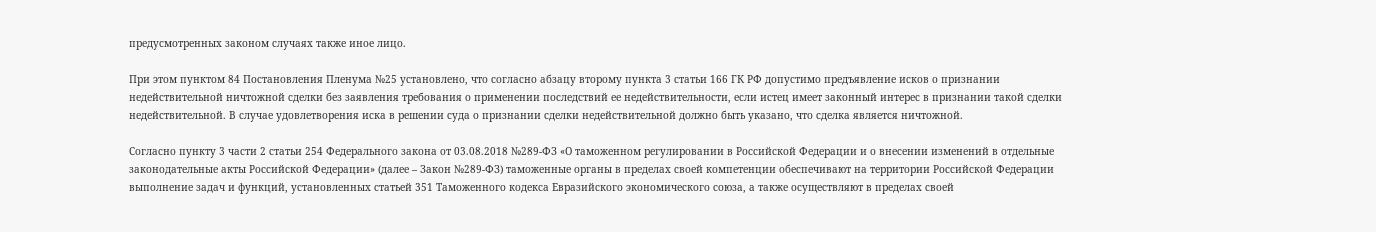предусмотренных законом случаях также иное лицо.

При этом пунктом 84 Постановления Пленума №25 установлено, что согласно абзацу второму пункта 3 статьи 166 ГК РФ допустимо предъявление исков о признании недействительной ничтожной сделки без заявления требования о применении последствий ее недействительности, если истец имеет законный интерес в признании такой сделки недействительной. В случае удовлетворения иска в решении суда о признании сделки недействительной должно быть указано, что сделка является ничтожной.

Согласно пункту 3 части 2 статьи 254 Федерального закона от 03.08.2018 №289-ФЗ «О таможенном регулировании в Российской Федерации и о внесении изменений в отдельные законодательные акты Российской Федерации» (далее – Закон №289-ФЗ) таможенные органы в пределах своей компетенции обеспечивают на территории Российской Федерации выполнение задач и функций, установленных статьей 351 Таможенного кодекса Евразийского экономического союза, а также осуществляют в пределах своей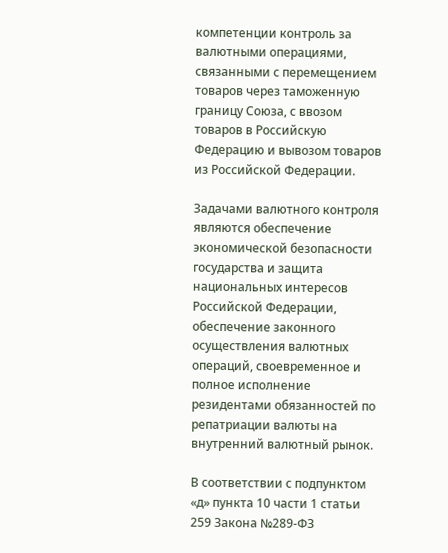компетенции контроль за валютными операциями, связанными с перемещением товаров через таможенную границу Союза, с ввозом товаров в Российскую Федерацию и вывозом товаров из Российской Федерации.

Задачами валютного контроля являются обеспечение экономической безопасности государства и защита национальных интересов Российской Федерации, обеспечение законного осуществления валютных операций, своевременное и полное исполнение резидентами обязанностей по репатриации валюты на внутренний валютный рынок.

В соответствии с подпунктом «д» пункта 10 части 1 статьи 259 Закона №289-ФЗ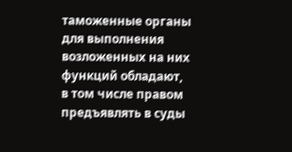таможенные органы для выполнения возложенных на них функций обладают, в том числе правом предъявлять в суды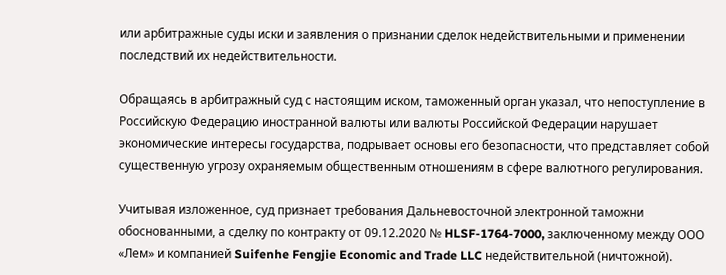или арбитражные суды иски и заявления о признании сделок недействительными и применении последствий их недействительности.

Обращаясь в арбитражный суд с настоящим иском, таможенный орган указал, что непоступление в Российскую Федерацию иностранной валюты или валюты Российской Федерации нарушает экономические интересы государства, подрывает основы его безопасности, что представляет собой существенную угрозу охраняемым общественным отношениям в сфере валютного регулирования.

Учитывая изложенное, суд признает требования Дальневосточной электронной таможни обоснованными, а сделку по контракту от 09.12.2020 № HLSF-1764-7000, заключенному между ООО «Лем» и компанией Suifenhe Fengjie Economic and Trade LLC недействительной (ничтожной).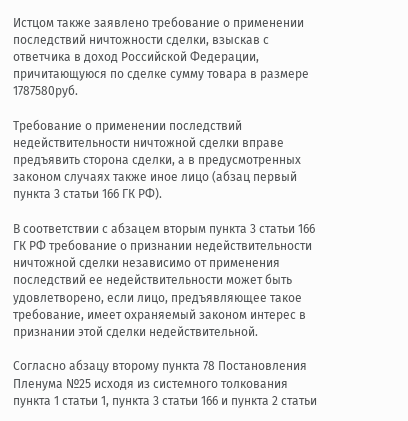Истцом также заявлено требование о применении последствий ничтожности сделки, взыскав с ответчика в доход Российской Федерации, причитающуюся по сделке сумму товара в размере 1787580руб.

Требование о применении последствий недействительности ничтожной сделки вправе предъявить сторона сделки, а в предусмотренных законом случаях также иное лицо (абзац первый пункта 3 статьи 166 ГК РФ).

В соответствии с абзацем вторым пункта 3 статьи 166 ГК РФ требование о признании недействительности ничтожной сделки независимо от применения последствий ее недействительности может быть удовлетворено, если лицо, предъявляющее такое требование, имеет охраняемый законом интерес в признании этой сделки недействительной.

Согласно абзацу второму пункта 78 Постановления Пленума №25 исходя из системного толкования пункта 1 статьи 1, пункта 3 статьи 166 и пункта 2 статьи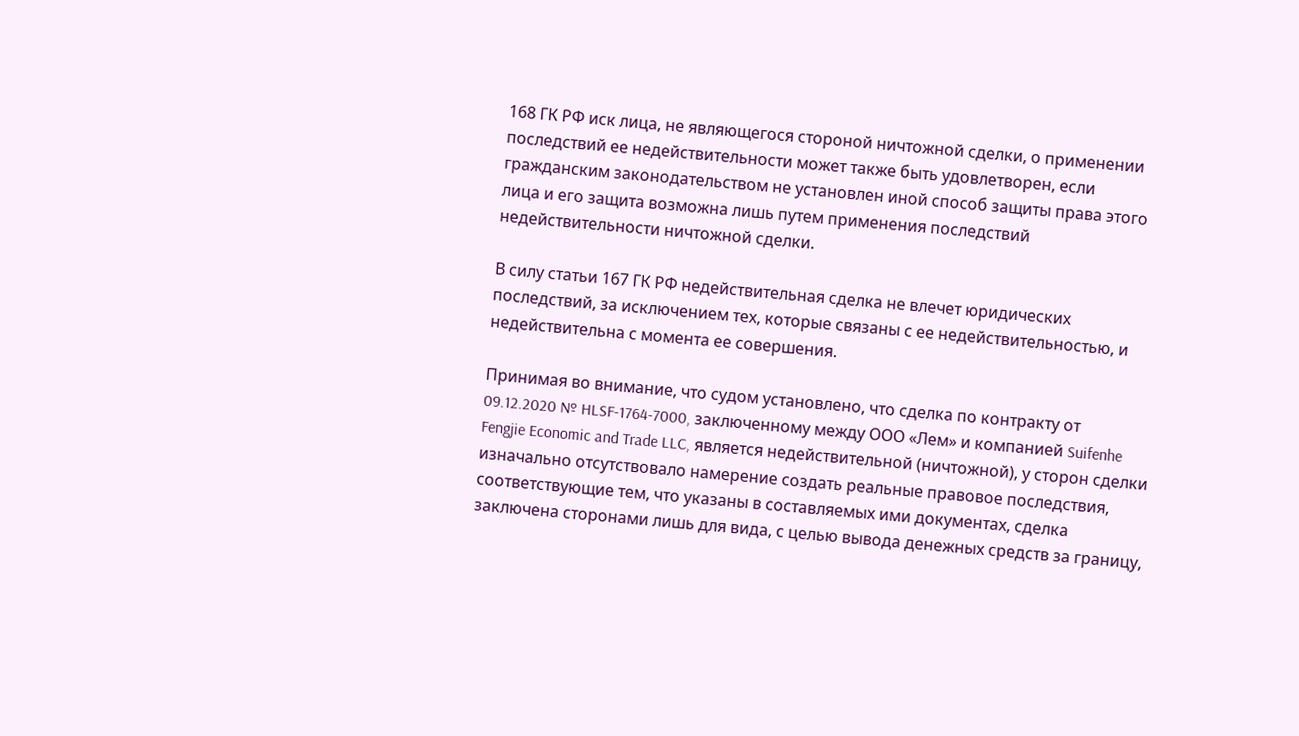168 ГК РФ иск лица, не являющегося стороной ничтожной сделки, о применении последствий ее недействительности может также быть удовлетворен, если гражданским законодательством не установлен иной способ защиты права этого лица и его защита возможна лишь путем применения последствий недействительности ничтожной сделки.

В силу статьи 167 ГК РФ недействительная сделка не влечет юридических последствий, за исключением тех, которые связаны с ее недействительностью, и недействительна с момента ее совершения.

Принимая во внимание, что судом установлено, что сделка по контракту от 09.12.2020 № HLSF-1764-7000, заключенному между ООО «Лем» и компанией Suifenhe Fengjie Economic and Trade LLC, является недействительной (ничтожной), у сторон сделки изначально отсутствовало намерение создать реальные правовое последствия, соответствующие тем, что указаны в составляемых ими документах, сделка заключена сторонами лишь для вида, с целью вывода денежных средств за границу,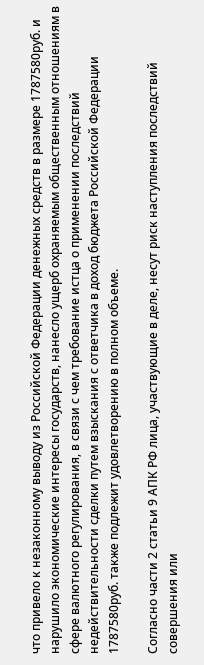что привело к незаконному выводу из Российской Федерации денежных средств в размере 1787580руб. и нарушило экономические интересы государств, нанесло ущерб охраняемым общественным отношениям в сфере валютного регулирования, в связи с чем требование истца о применении последствий недействительности сделки путем взыскания с ответчика в доход бюджета Российской Федерации 1787580руб. также подлежит удовлетворению в полном объеме.

Согласно части 2 статьи 9 АПК РФ лица, участвующие в деле, несут риск наступления последствий совершения или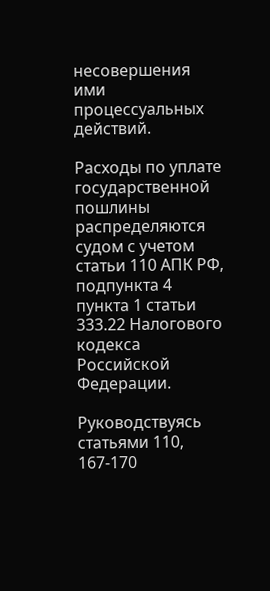несовершения ими процессуальных действий.

Расходы по уплате государственной пошлины распределяются судом с учетом статьи 110 АПК РФ, подпункта 4 пункта 1 статьи 333.22 Налогового кодекса Российской Федерации.

Руководствуясь статьями 110, 167-170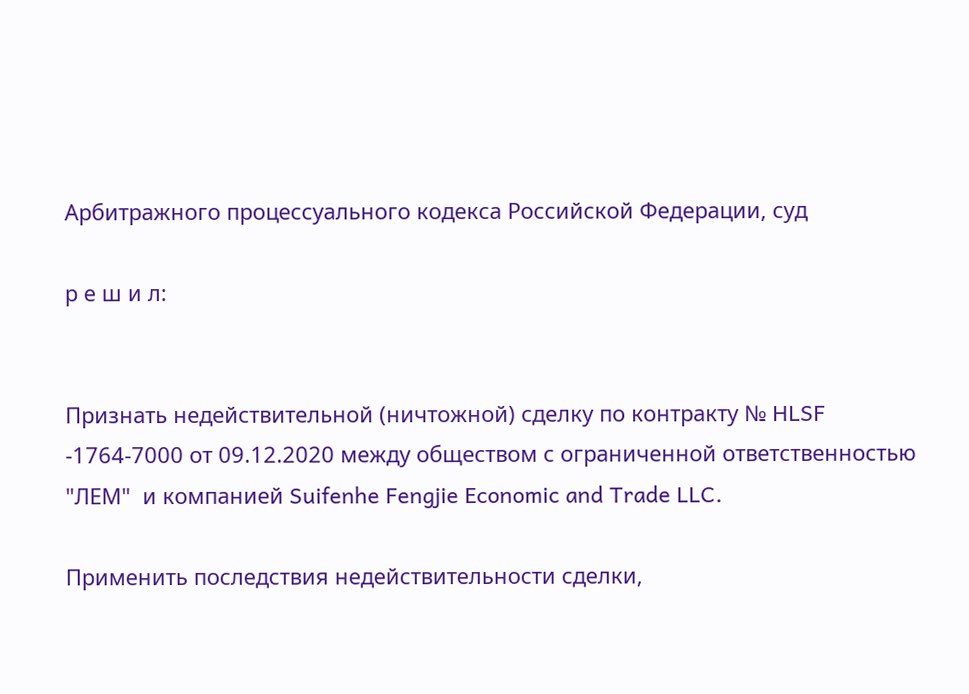Арбитражного процессуального кодекса Российской Федерации, суд

р е ш и л:


Признать недействительной (ничтожной) сделку по контракту № HLSF -1764-7000 от 09.12.2020 между обществом с ограниченной ответственностью "ЛЕМ"  и компанией Suifenhe Fengjie Economic and Trade LLC.

Применить последствия недействительности сделки,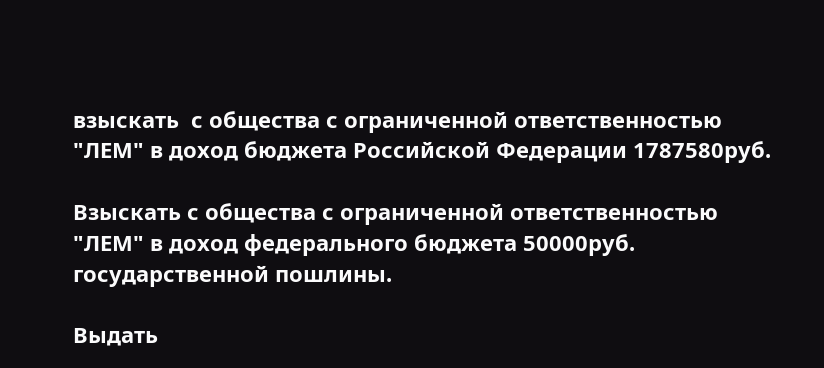взыскать  с общества с ограниченной ответственностью "ЛЕМ" в доход бюджета Российской Федерации 1787580руб.

Взыскать с общества с ограниченной ответственностью "ЛЕМ" в доход федерального бюджета 50000руб. государственной пошлины.

Выдать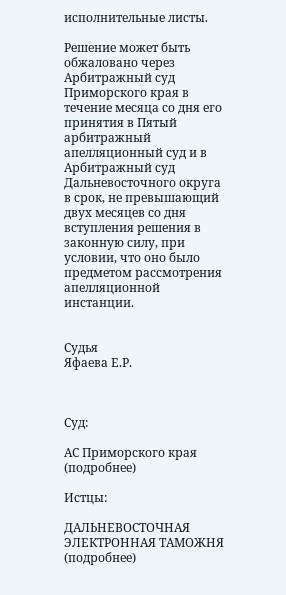исполнительные листы.

Решение может быть обжаловано через Арбитражный суд Приморского края в течение месяца со дня его принятия в Пятый арбитражный апелляционный суд и в Арбитражный суд Дальневосточного округа в срок, не превышающий двух месяцев со дня вступления решения в законную силу, при условии, что оно было предметом рассмотрения апелляционной инстанции.


Судья                                                                                                  Яфаева Е.Р.



Суд:

АС Приморского края (подробнее)

Истцы:

ДАЛЬНЕВОСТОЧНАЯ ЭЛЕКТРОННАЯ ТАМОЖНЯ (подробнее)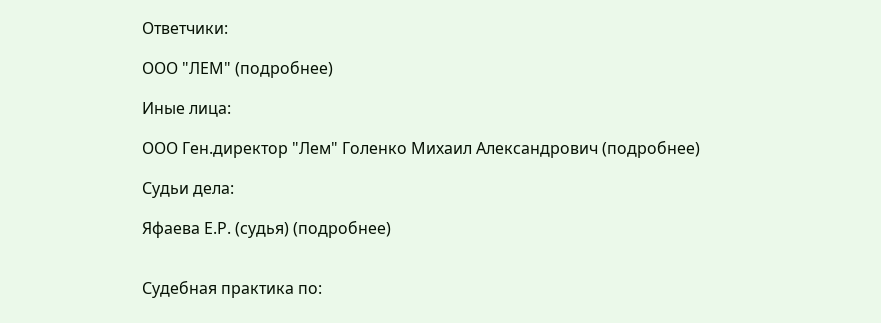Ответчики:

ООО "ЛЕМ" (подробнее)

Иные лица:

ООО Ген.директор "Лем" Голенко Михаил Александрович (подробнее)

Судьи дела:

Яфаева Е.Р. (судья) (подробнее)


Судебная практика по: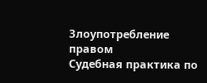Злоупотребление правом
Судебная практика по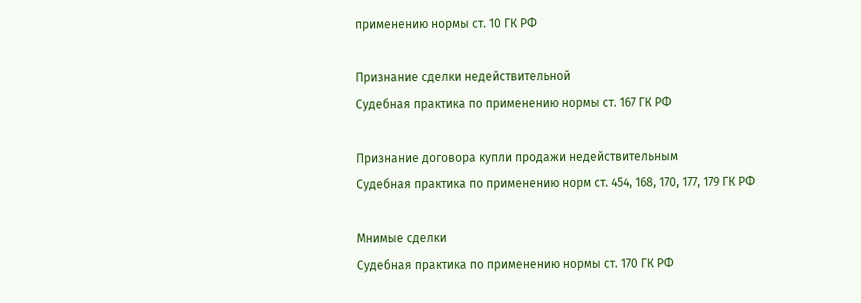применению нормы ст. 10 ГК РФ

Признание сделки недействительной
Судебная практика по применению нормы ст. 167 ГК РФ

Признание договора купли продажи недействительным
Судебная практика по применению норм ст. 454, 168, 170, 177, 179 ГК РФ

Мнимые сделки
Судебная практика по применению нормы ст. 170 ГК РФ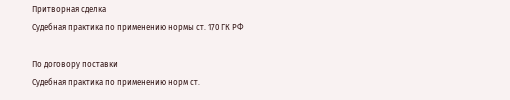Притворная сделка
Судебная практика по применению нормы ст. 170 ГК РФ

По договору поставки
Судебная практика по применению норм ст.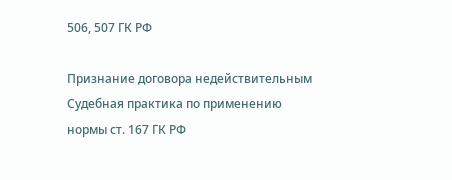506, 507 ГК РФ

Признание договора недействительным
Судебная практика по применению нормы ст. 167 ГК РФ